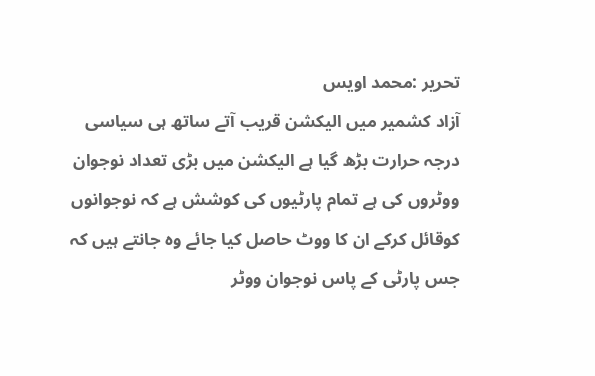تحریر :محمد اویس
آزاد کشمیر میں الیکشن قریب آتے ساتھ ہی سیاسی درجہ حرارت بڑھ گیا ہے الیکشن میں بڑی تعداد نوجوان ووٹروں کی ہے تمام پارٹیوں کی کوشش ہے کہ نوجوانوں کوقائل کرکے ان کا ووٹ حاصل کیا جائے وہ جانتے ہیں کہ جس پارٹی کے پاس نوجوان ووٹر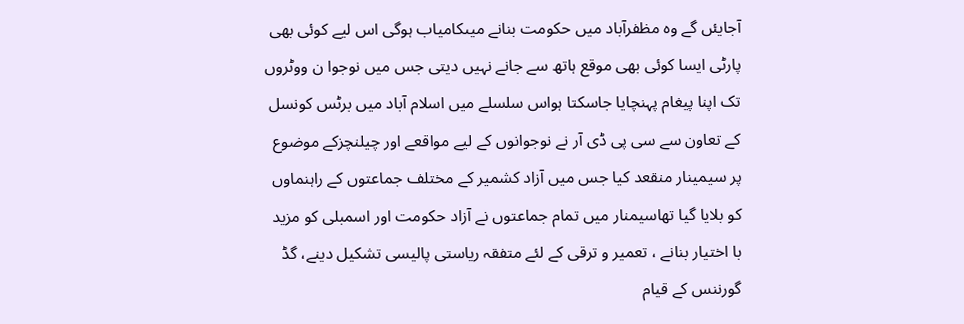آجایئں گے وہ مظفرآباد میں حکومت بنانے میںکامیاب ہوگی اس لیے کوئی بھی پارٹی ایسا کوئی بھی موقع ہاتھ سے جانے نہیں دیتی جس میں نوجوا ن ووٹروں تک اپنا پیغام پہنچایا جاسکتا ہواس سلسلے میں اسلام آباد میں برٹس کونسل کے تعاون سے سی پی ڈی آر نے نوجوانوں کے لیے مواقعے اور چیلنچزکے موضوع پر سیمینار منقعد کیا جس میں آزاد کشمیر کے مختلف جماعتوں کے راہنماوں کو بلایا گیا تھاسیمنار میں تمام جماعتوں نے آزاد حکومت اور اسمبلی کو مزید با اختیار بنانے ، تعمیر و ترقی کے لئے متفقہ ریاستی پالیسی تشکیل دینے، گڈ گورننس کے قیام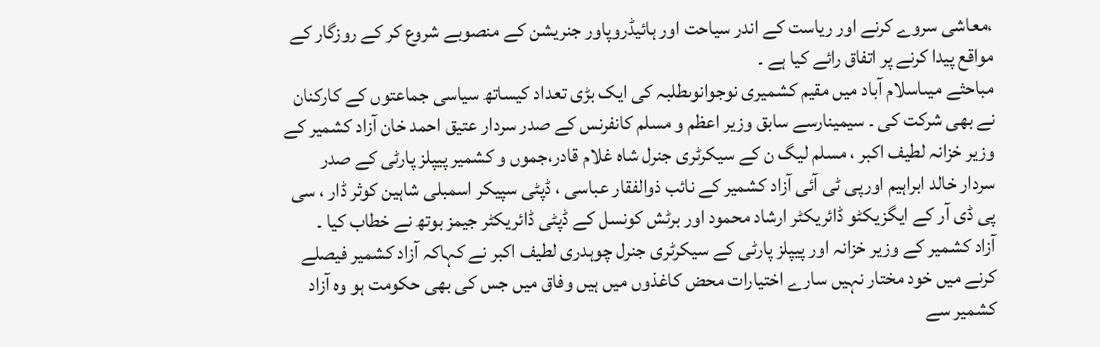،معاشی سروے کرنے اور ریاست کے اندر سیاحت اور ہائیڈروپاور جنریشن کے منصوبے شروع کر کے روزگار کے مواقع پیدا کرنے پر اتفاق رائے کیا ہے ۔
مباحثے میںاسلام آباد میں مقیم کشمیری نوجوانوںطلبہ کی ایک بڑی تعداد کیساتھ سیاسی جماعتوں کے کارکنان نے بھی شرکت کی ۔ سیمینارسے سابق وزیر اعظم و مسلم کانفرنس کے صدر سردار عتیق احمد خان آزاد کشمیر کے وزیر خزانہ لطیف اکبر ، مسلم لیگ ن کے سیکرٹری جنرل شاہ غلام قادر،جموں و کشمیر پیپلز پارٹی کے صدر سردار خالد ابراہیم اورپی ٹی آئی آزاد کشمیر کے نائب ذوالفقار عباسی ، ڈپٹی سپیکر اسمبلی شاہین کوثر ڈار ، سی پی ڈی آر کے ایگزیکٹو ڈائریکٹر ارشاد محمود اور برٹش کونسل کے ڈپٹی ڈائریکٹر جیمز بوتھ نے خطاب کیا ۔
آزاد کشمیر کے وزیر خزانہ اور پیپلز پارٹی کے سیکرٹری جنرل چوہدری لطیف اکبر نے کہاکہ آزاد کشمیر فیصلے کرنے میں خود مختار نہیں سارے اختیارات محض کاغذوں میں ہیں وفاق میں جس کی بھی حکومت ہو وہ آزاد کشمیر سے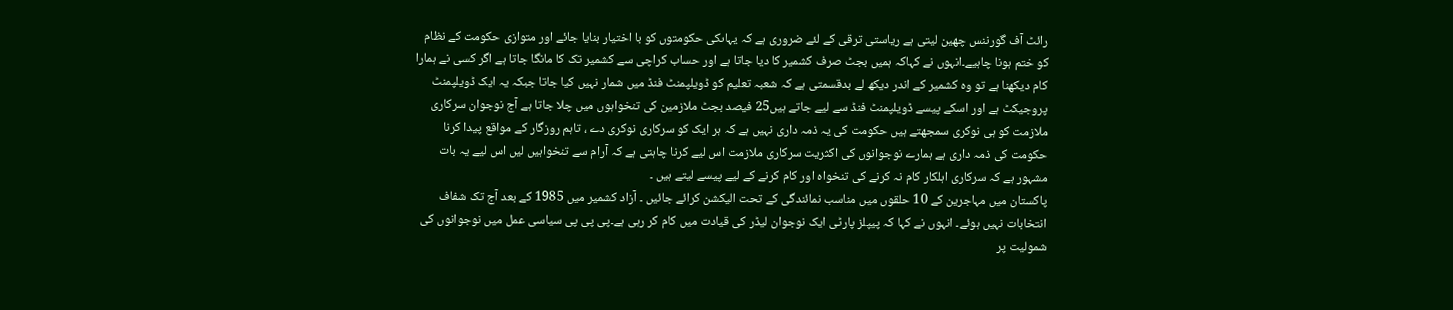رائٹ آف گورننس چھین لیتی ہے ریاستی ترقی کے لئے ضروری ہے کہ یہاںکی حکومتوں کو با اختیار بنایا جائے اور متوازی حکومت کے نظام کو ختم ہونا چاہیے۔انہوں نے کہاکہ ہمیں بجٹ صرف کشمیر کا دیا جاتا ہے اور حساب کراچی سے کشمیر تک کا مانگا جاتا ہے اگر کسی نے ہمارا کام دیکھنا ہے تو وہ کشمیر کے اندر دیکھ لے بدقسمتی ہے کہ شعبہ تعلیم کو ڈویلپمنٹ فنڈ میں شمار نہیں کیا جاتا جبکہ یہ ایک ڈویلپمنٹ پروجیکٹ ہے اور اسکے پیسے ڈویلپمنٹ فنڈ سے لیے جاتے ہیں25 فیصد بجٹ ملازمین کی تنخواہوں میں چلا جاتا ہے آج نوجوان سرکاری ملازمت کو ہی نوکری سمجھتے ہیں حکومت کی یہ ذمہ داری نہیں ہے کہ ہر ایک کو سرکاری نوکری دے ، تاہم روزگار کے مواقع پیدا کرنا حکومت کی ذمہ داری ہے ہمارے نوجوانوں کی اکثریت سرکاری ملازمت اس لیے کرنا چاہتی ہے کہ آرام سے تنخواہیں لیں اس لیے یہ بات مشہور ہے کہ سرکاری اہلکار کام نہ کرنے کی تنخواہ اور کام کرنے کے لیے پیسے لیتے ہیں ۔
پاکستان میں مہاجرین کے 10 حلقوں میں مناسب نمائندگی کے تحت الیکشن کرائے جائیں ۔ آزاد کشمیر میں 1985 کے بعد آج تک شفاف انتخابات نہیں ہوئے۔ انہوں نے کہا کہ پیپلز پارٹی ایک نوجوان لیڈر کی قیادت میں کام کر رہی ہے۔پی پی پی سیاسی عمل میں نوجوانوں کی شمولیت پر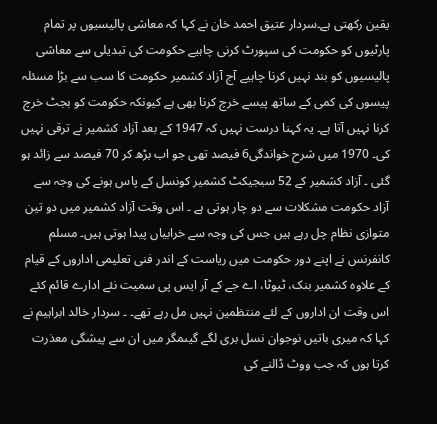یقین رکھتی ہے۔سردار عتیق احمد خان نے کہا کہ معاشی پالیسیوں پر تمام پارٹیوں کو حکومت کی سپورٹ کرنی چاہیے حکومت کی تبدیلی سے معاشی پالیسیوں کو بند نہیں کرنا چاہیے آج آزاد کشمیر حکومت کا سب سے بڑا مسئلہ پیسوں کی کمی کے ساتھ پیسے خرچ کرنا بھی ہے کیونکہ حکومت کو بجٹ خرچ کرنا نہیں آتا ہے۔ یہ کہنا درست نہیں کہ 1947 کے بعد آزاد کشمیر نے ترقی نہیں کی۔ 1970 میں شرح خواندگی6 فیصد تھی جو اب بڑھ کر 70 فیصد سے زائد ہو گئی ۔ آزاد کشمیر کے 52 سبجیکٹ کشمیر کونسل کے پاس ہونے کی وجہ سے آزاد حکومت مشکلات سے دو چار ہوتی ہے ۔ اس وقت آزاد کشمیر میں دو تین متوازی نظام چل رہے ہیں جس کی وجہ سے خرابیاں پیدا ہوتی ہیں۔ مسلم کانفرنس نے اپنے دور حکومت میں ریاست کے اندر فنی تعلیمی اداروں کے قیام کے علاوہ کشمیر بنک، ٹیوٹا، اے جے کے آر ایس پی سمیت نئے ادارے قائم کئے اس وقت ان اداروں کے لئے منتظمین نہیں مل رہے تھے۔ ۔ سردار خالد ابراہیم نے کہا کہ میری باتیں نوجوان نسل بری لگے گیںمگر میں ان سے پیشگی معذرت کرتا ہوں کہ جب ووٹ ڈالنے کی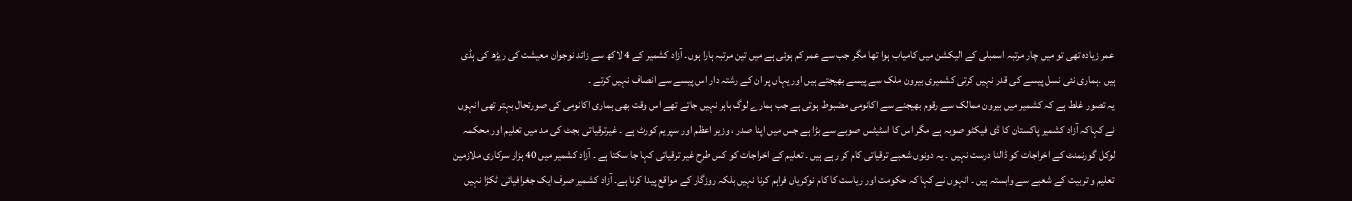عمر زیادہ تھی تو میں چار مرتبہ اسمبلی کے الیکشن میں کامیاب ہوا تھا مگر جب سے عمر کم ہوئی ہے میں تین مرتبہ ہارا ہوں۔ آزاد کشمیر کے 4 لاکھ سے زائد نوجوان معیشت کی ریڑھ کی ہڈی ہیں ۔ہماری نئی نسل پیسے کی قدر نہیں کرتی کشمیری بیرون ملک سے پیسے بھیجتے ہیں اور یہاں پر ان کے رشتہ دار اس پیسے سے انصاف نہیں کرتے ۔
یہ تصور غلط ہے کہ کشمیر میں بیرون ممالک سے رقوم بھیجنے سے اکانومی مضبوط ہوتی ہے جب ہمارے لوگ باہر نہیں جاتے تھے اس وقت بھی ہماری اکانومی کی صورتحال بہتر تھی انہوں نے کہاکہ آزاد کشمیر پاکستان کا ڈی فیکٹو صوبہ ہے مگر اس کا اسٹیٹس صوبے سے بڑا ہے جس میں اپنا صدر ، وزیر اعظم اور سپریم کورٹ ہے ۔ غیرترقیاتی بجٹ کی مد میں تعلیم اور محکمہ لوکل گورنمنٹ کے اخراجات کو ڈالنا درست نہیں ۔ یہ دونوں شعبے ترقیاتی کام کر رہے ہیں ۔ تعلیم کے اخراجات کو کس طرح غیر ترقیاتی کہا جا سکتا ہے ۔ آزاد کشمیر میں 40 ہزار سرکاری ملازمین تعلیم و تربیت کے شعبے سے وابستہ ہیں ۔ انہوں نے کہا کہ حکومت اور ریاست کا کام نوکریاں فراہم کرنا نہیں بلکہ روزگار کے مواقع پیدا کرنا ہے۔ آزاد کشمیر صرف ایک جغرافیائی ٹکڑا نہیں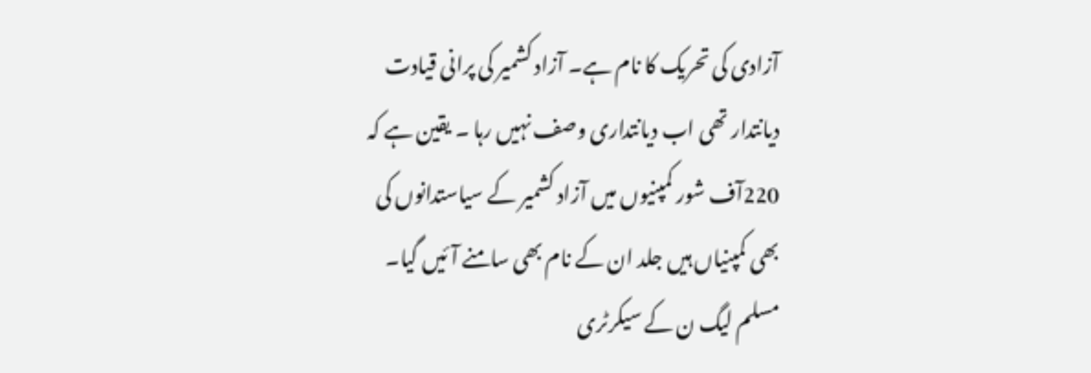آزادی کی تحریک کا نام ہے۔ آزاد کشمیر کی پرانی قیادت دیانتدار تھی اب دیانتداری وصف نہیں رہا ۔ یقین ہے کہ 220آف شور کمپنیوں میں آزاد کشمیر کے سیاستدانوں کی بھی کمپنیاں ہیں جلد ان کے نام بھی سامنے آئیں گیا۔ مسلم لیگ ن کے سیکرٹری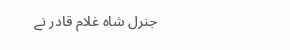جنرل شاہ غلام قادر نے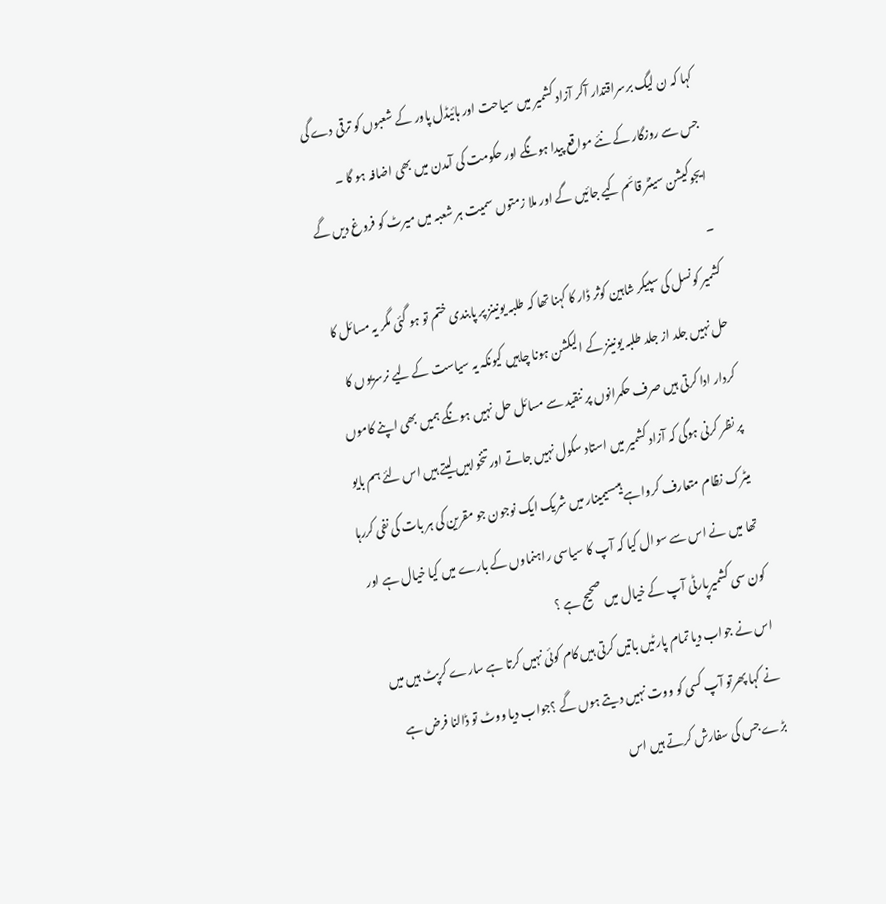کہا کہ ن لیگ برسراقتدار آکر آزاد کشمیر میں سیاحت اور ہائیڈل پاور کے شعبوں کو ترقی دے گی جس سے روزگار کے نئے مواقع پیدا ہونگے اور حکومت کی آمدن میں بھی اضافہ ہو گا ۔ ایجوکیشن سینٹر قائم کیے جائیں گے اور ملا زمتوں سمیت ہر شعبہ میں میرٹ کو فروغ دیں گے ۔
کشمیر کونسل کی سپیکر شاہین کوثر ڈار کا کہنا تھا کہ طلبہ یونینز پر پابندی ختم تو ہو گئی مگر یہ مسائل کا حل نہیں جلد از جلد طلبہ یونینز کے الیکشن ہونا چاہیں کیونکہ یہ سیاست کے لیے نرسریوں کا کردار ادا کرتی ہیں صرف حکمرانوں پر ننقید سے مسائل حل نہیں ہونگے ہمیں بھی اپنے کاموں پر نظر کرنی ہوگی کہ آزاد کشمیر میں استاد سکول نہیں جاتے اور تنخواہیں لیتے ہیں اس لئے ہم بایو میٹرک نظام متعارف کرواہے ہیںسیمینار میں شریک ایک نوجون جو مقرین کی ہر بات کی نفی کررہا تھا میں نے اس سے سوال کیا کہ آپ کا سیاسی راہنماوں کے بارے میں کیا خیال ہے اور کون سی کشمیرپارٹی آپ کے خیال میں صحیح ہے ؟
اس نے جواب دیا تمام پارٹیں باتیں کرتی ہیں کام کوئی نہیں کرتا ہے سارے کرپٹ ہیں میں نے کہا پھرتو آپ کسی کو ووت نہیں دیتے ہوں گے ؟جواب دیا ووٹ تو ڈالنا فرض ہے بڑے جس کی سفارش کرتے ہیں اس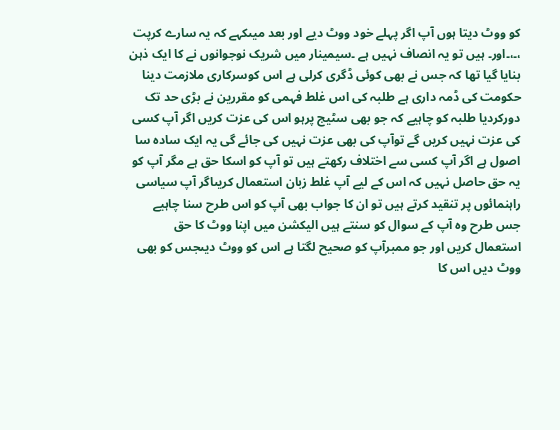کو ووٹ دیتا ہوں آپ اگر پہلے خود ووٹ دیے اور بعد میںکہے کہ یہ سارے کرپت ،۔،۔اور۔ ہیں تو یہ انصاف نہیں ہے ۔سیمینار میں شریک نوجوانوں نے کا ایک ذہن بنایا گیا تھا کہ جس نے بھی کوئی ڈگری کرلی ہے اس کوسرکاری ملازمت دینا حکومت کی ڈمہ داری ہے طلبہ کی اس غلط فہمی کو مقررین نے بڑی حد تک دورکردیا طلبہ کو چاہیے کہ جو بھی سٹیج پرہو اس کی عزت کریں اگر آپ کسی کی عزت نہیں کریں گے توآپ کی بھی عزت نہیں کی جائے گی یہ ایک سادہ سا اصول ہے اگر آپ کسی سے اختلاف رکھتے ہیں تو آپ کو اسکا حق ہے مگر آپ کو یہ حق حاصل نہیں کہ اس کے لیے آپ غلط زبان استعمال کریںاگر آپ سیاسی راہنمائوں پر تنقید کرتے ہیں تو ان کا جواب بھی آپ کو اس طرح سنا چاہیے جس طرح وہ آپ کے سوال کو سنتے ہیں الیکشن میں اپنا ووٹ کا حق استعمال کریں اور جو ممبرآپ کو صحیح لگتا ہے اس کو ووٹ دیںجس کو بھی ووٹ دیں اس کا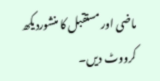ماضی اور مستقبل کا منشوردیکھ کرووٹ دیں۔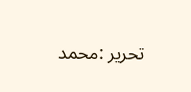تحریر :محمد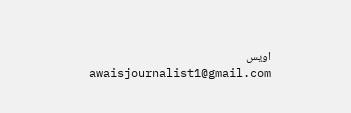اویس
awaisjournalist1@gmail.com